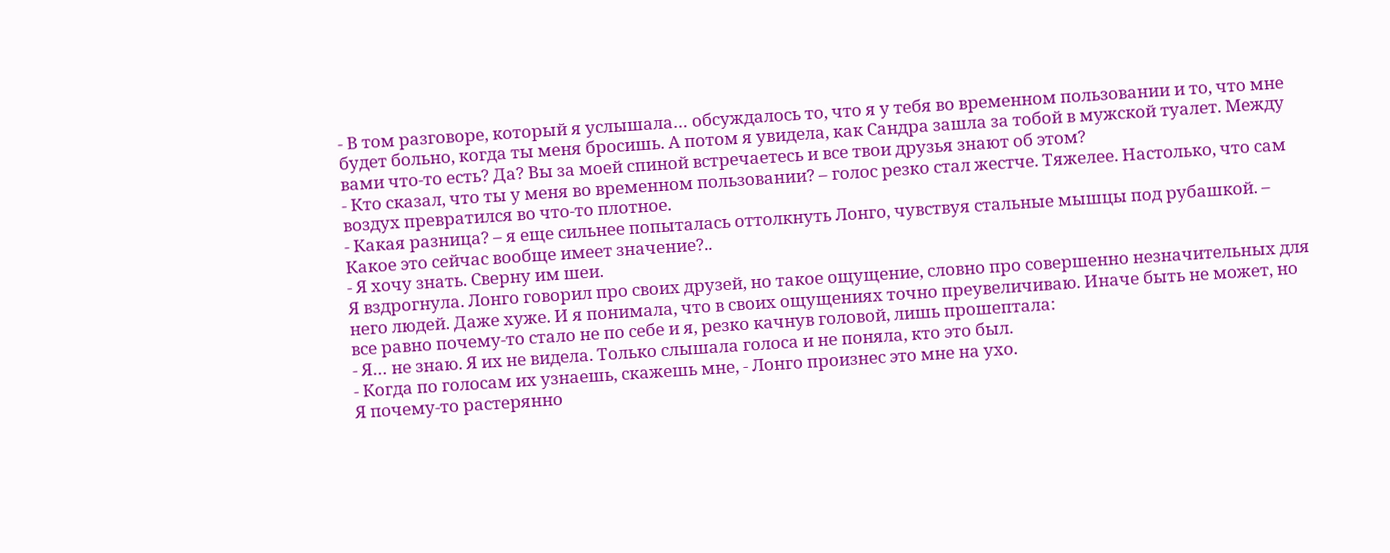- В том разговоре, который я услышала… обсуждалось то, что я у тебя во временном пользовании и то, что мне будет больно, когда ты меня бросишь. А потом я увидела, как Сандра зашла за тобой в мужской туалет. Между вами что-то есть? Да? Вы за моей спиной встречаетесь и все твои друзья знают об этом?
- Кто сказал, что ты у меня во временном пользовании? – голос резко стал жестче. Тяжелее. Настолько, что сам воздух превратился во что-то плотное.
- Какая разница? – я еще сильнее попыталась оттолкнуть Лонго, чувствуя стальные мышцы под рубашкой. – Какое это сейчас вообще имеет значение?..
- Я хочу знать. Сверну им шеи.
Я вздрогнула. Лонго говорил про своих друзей, но такое ощущение, словно про совершенно незначительных для него людей. Даже хуже. И я понимала, что в своих ощущениях точно преувеличиваю. Иначе быть не может, но все равно почему-то стало не по себе и я, резко качнув головой, лишь прошептала:
- Я… не знаю. Я их не видела. Только слышала голоса и не поняла, кто это был.
- Когда по голосам их узнаешь, скажешь мне, - Лонго произнес это мне на ухо.
Я почему-то растерянно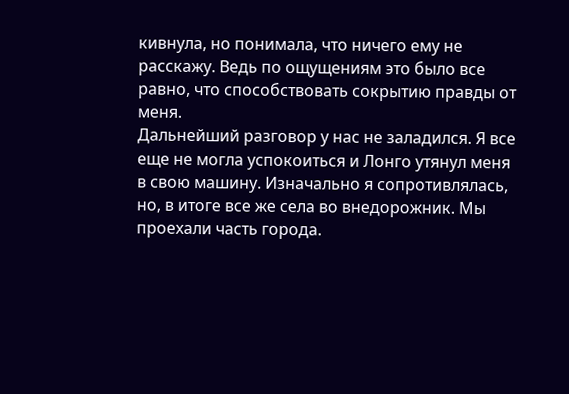кивнула, но понимала, что ничего ему не расскажу. Ведь по ощущениям это было все равно, что способствовать сокрытию правды от меня.
Дальнейший разговор у нас не заладился. Я все еще не могла успокоиться и Лонго утянул меня в свою машину. Изначально я сопротивлялась, но, в итоге все же села во внедорожник. Мы проехали часть города.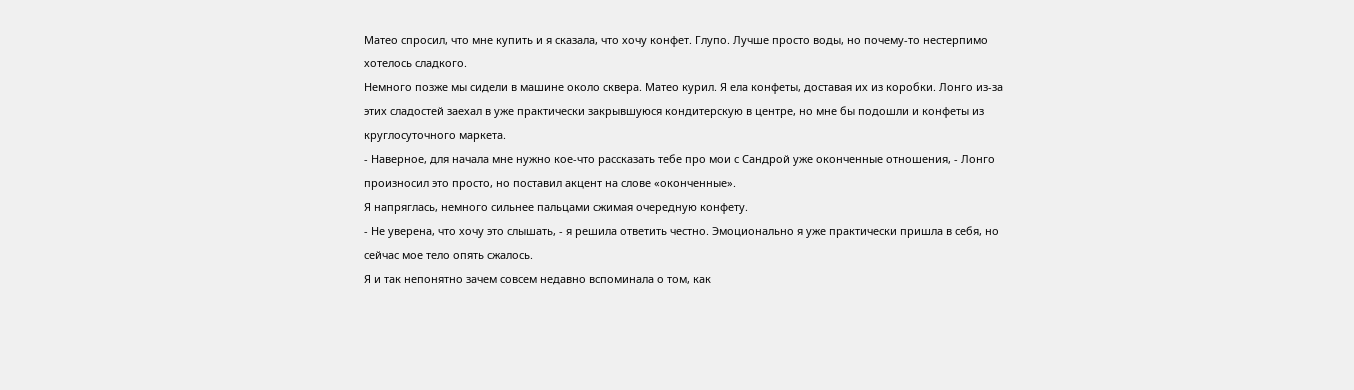Матео спросил, что мне купить и я сказала, что хочу конфет. Глупо. Лучше просто воды, но почему-то нестерпимо хотелось сладкого.
Немного позже мы сидели в машине около сквера. Матео курил. Я ела конфеты, доставая их из коробки. Лонго из-за этих сладостей заехал в уже практически закрывшуюся кондитерскую в центре, но мне бы подошли и конфеты из круглосуточного маркета.
- Наверное, для начала мне нужно кое-что рассказать тебе про мои с Сандрой уже оконченные отношения, - Лонго произносил это просто, но поставил акцент на слове «оконченные».
Я напряглась, немного сильнее пальцами сжимая очередную конфету.
- Не уверена, что хочу это слышать, - я решила ответить честно. Эмоционально я уже практически пришла в себя, но сейчас мое тело опять сжалось.
Я и так непонятно зачем совсем недавно вспоминала о том, как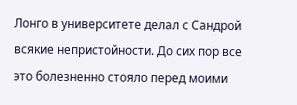Лонго в университете делал с Сандрой всякие непристойности. До сих пор все это болезненно стояло перед моими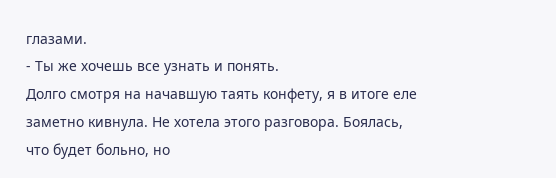глазами.
- Ты же хочешь все узнать и понять.
Долго смотря на начавшую таять конфету, я в итоге еле заметно кивнула. Не хотела этого разговора. Боялась, что будет больно, но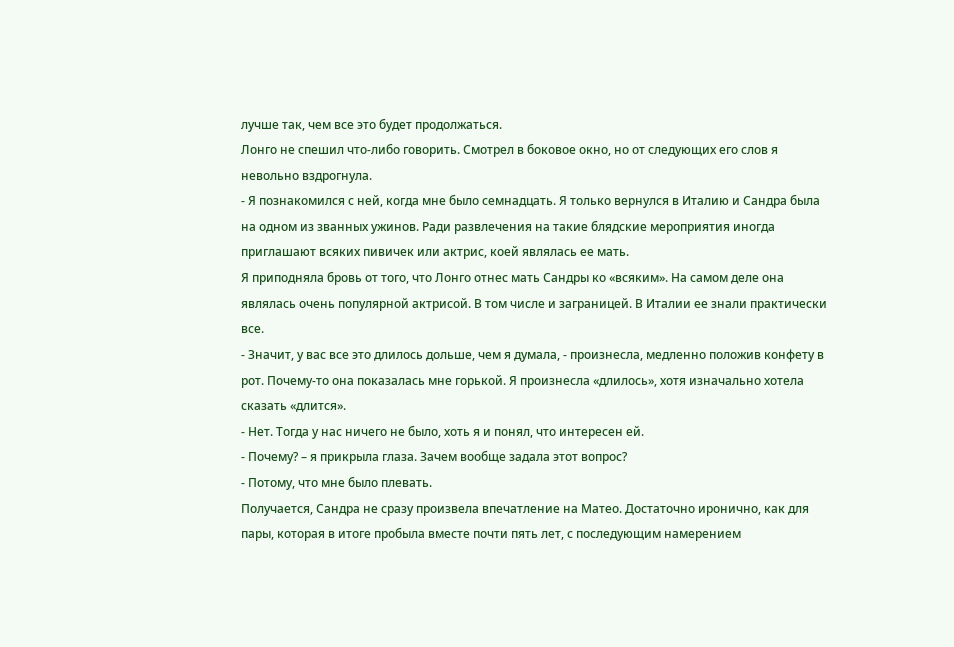лучше так, чем все это будет продолжаться.
Лонго не спешил что-либо говорить. Смотрел в боковое окно, но от следующих его слов я невольно вздрогнула.
- Я познакомился с ней, когда мне было семнадцать. Я только вернулся в Италию и Сандра была на одном из званных ужинов. Ради развлечения на такие блядские мероприятия иногда приглашают всяких пивичек или актрис, коей являлась ее мать.
Я приподняла бровь от того, что Лонго отнес мать Сандры ко «всяким». На самом деле она являлась очень популярной актрисой. В том числе и заграницей. В Италии ее знали практически все.
- Значит, у вас все это длилось дольше, чем я думала, - произнесла, медленно положив конфету в рот. Почему-то она показалась мне горькой. Я произнесла «длилось», хотя изначально хотела сказать «длится».
- Нет. Тогда у нас ничего не было, хоть я и понял, что интересен ей.
- Почему? – я прикрыла глаза. Зачем вообще задала этот вопрос?
- Потому, что мне было плевать.
Получается, Сандра не сразу произвела впечатление на Матео. Достаточно иронично, как для пары, которая в итоге пробыла вместе почти пять лет, с последующим намерением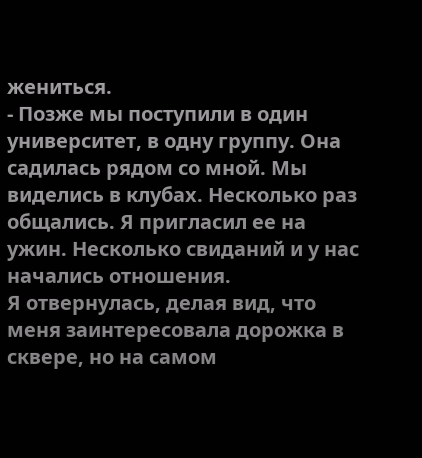жениться.
- Позже мы поступили в один университет, в одну группу. Она садилась рядом со мной. Мы виделись в клубах. Несколько раз общались. Я пригласил ее на ужин. Несколько свиданий и у нас начались отношения.
Я отвернулась, делая вид, что меня заинтересовала дорожка в сквере, но на самом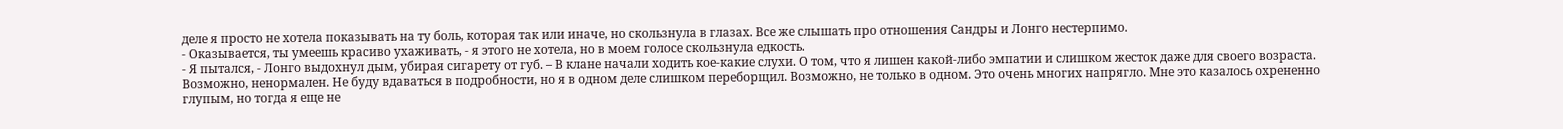деле я просто не хотела показывать на ту боль, которая так или иначе, но скользнула в глазах. Все же слышать про отношения Сандры и Лонго нестерпимо.
- Оказывается, ты умеешь красиво ухаживать, - я этого не хотела, но в моем голосе скользнула едкость.
- Я пытался, - Лонго выдохнул дым, убирая сигарету от губ. – В клане начали ходить кое-какие слухи. О том, что я лишен какой-либо эмпатии и слишком жесток даже для своего возраста. Возможно, ненормален. Не буду вдаваться в подробности, но я в одном деле слишком переборщил. Возможно, не только в одном. Это очень многих напрягло. Мне это казалось охрененно глупым, но тогда я еще не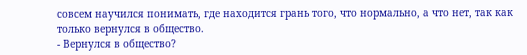совсем научился понимать, где находится грань того, что нормально, а что нет, так как только вернулся в общество.
- Вернулся в общество?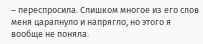– переспросила. Слишком многое из его слов меня царапнуло и напрягло, но этого я вообще не поняла.